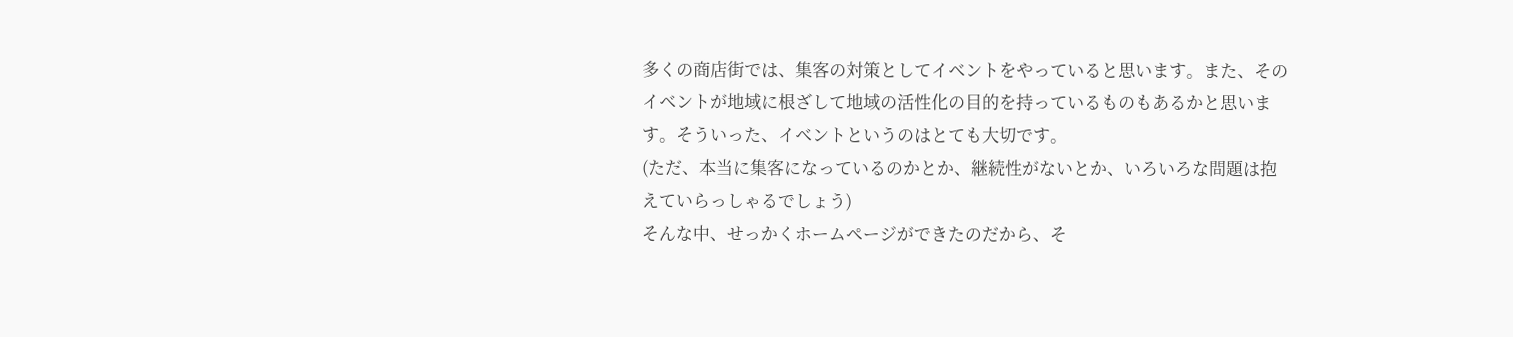多くの商店街では、集客の対策としてイベントをやっていると思います。また、そのイベントが地域に根ざして地域の活性化の目的を持っているものもあるかと思います。そういった、イベントというのはとても大切です。
(ただ、本当に集客になっているのかとか、継続性がないとか、いろいろな問題は抱えていらっしゃるでしょう)
そんな中、せっかくホームページができたのだから、そ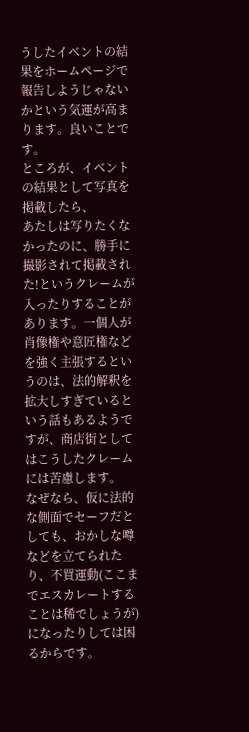うしたイベントの結果をホームページで報告しようじゃないかという気運が高まります。良いことです。
ところが、イベントの結果として写真を掲載したら、
あたしは写りたくなかったのに、勝手に撮影されて掲載された!というクレームが入ったりすることがあります。一個人が肖像権や意匠権などを強く主張するというのは、法的解釈を拡大しすぎているという話もあるようですが、商店街としてはこうしたクレームには苦慮します。
なぜなら、仮に法的な側面でセーフだとしても、おかしな噂などを立てられたり、不買運動(ここまでエスカレートすることは稀でしょうが)になったりしては困るからです。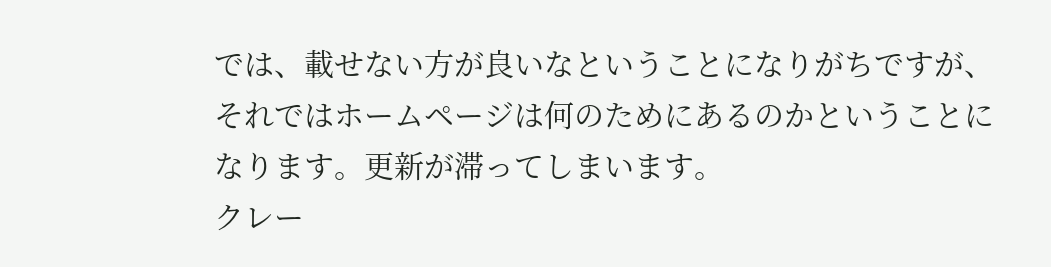では、載せない方が良いなということになりがちですが、それではホームページは何のためにあるのかということになります。更新が滞ってしまいます。
クレー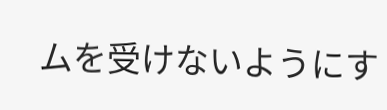ムを受けないようにす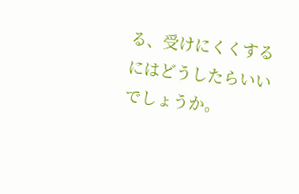る、受けにくくするにはどうしたらいいでしょうか。